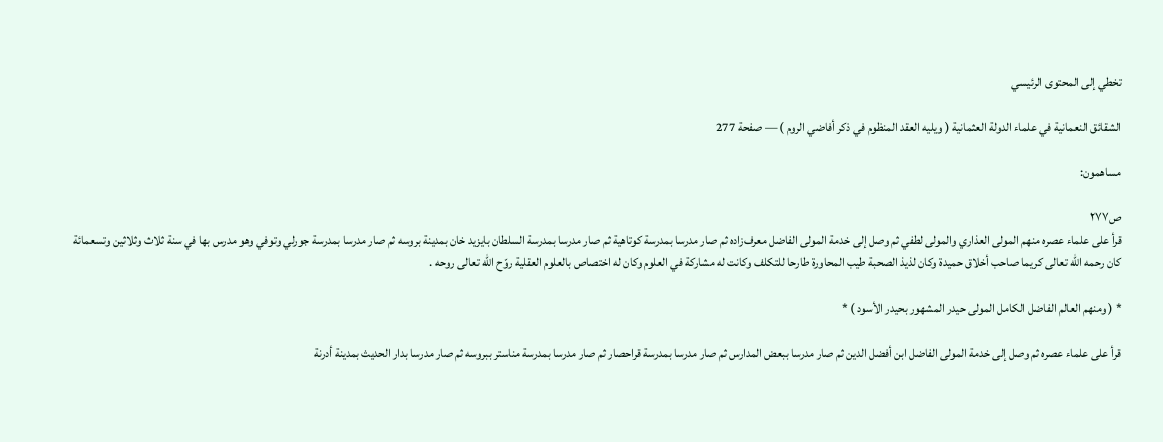تخطي إلى المحتوى الرئيسي

الشقائق النعمانية في علماء الدولة العثمانية ( ويليه العقد المنظوم في ذكر أفاضي الروم ) — صفحة 277

مساهمون:

ص٢٧٧
قرأ على علماء عصره منهم المولى العذاري والمولى لطفي ثم وصل إلى خدمة المولى الفاضل معرف‌زاده ثم صار مدرسا بمدرسة كوتاهية ثم صار مدرسا بمدرسة السلطان بايزيد خان بمدينة بروسه ثم صار مدرسا بمدرسة جورلي وتوفي وهو مدرس بها في سنة ثلاث وثلاثين وتسعمائة كان رحمه اللّه تعالى كريما صاحب أخلاق حميدة وكان لذيذ الصحبة طيب المحاورة طارحا للتكلف وكانت له مشاركة في العلوم وكان له اختصاص بالعلوم العقلية روّح اللّه تعالى روحه .

* ( ومنهم العالم الفاضل الكامل المولى حيدر المشهور بحيدر الأسود ) *

قرأ على علماء عصره ثم وصل إلى خدمة المولى الفاضل ابن أفضل الدين ثم صار مدرسا ببعض المدارس ثم صار مدرسا بمدرسة قراحصار ثم صار مدرسا بمدرسة مناستر ببروسه ثم صار مدرسا بدار الحديث بمدينة أدرنة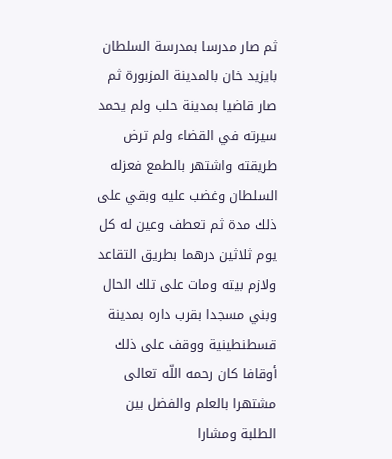ثم صار مدرسا بمدرسة السلطان بايزيد خان بالمدينة المزبورة ثم صار قاضيا بمدينة حلب ولم يحمد سيرته في القضاء ولم ترض طريقته واشتهر بالطمع فعزله السلطان وغضب عليه وبقي على ذلك مدة ثم تعطف وعين له كل يوم ثلاثين درهما بطريق التقاعد ولازم بيته ومات على تلك الحال وبني مسجدا بقرب داره بمدينة قسطنطينية ووقف على ذلك أوقافا كان رحمه اللّه تعالى مشتهرا بالعلم والفضل بين الطلبة ومشارا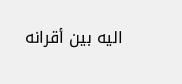اليه بين أقرانه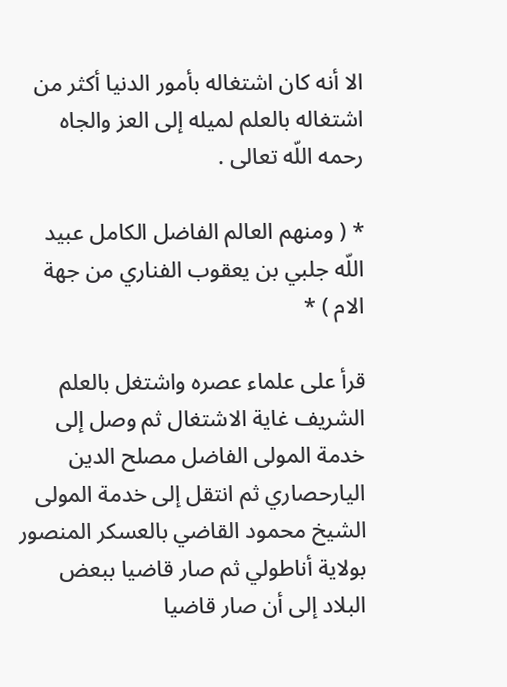الا أنه كان اشتغاله بأمور الدنيا أكثر من اشتغاله بالعلم لميله إلى العز والجاه رحمه اللّه تعالى .

* ( ومنهم العالم الفاضل الكامل عبيد اللّه جلبي بن يعقوب الفناري من جهة الام ) *

قرأ على علماء عصره واشتغل بالعلم الشريف غاية الاشتغال ثم وصل إلى خدمة المولى الفاضل مصلح الدين اليارحصاري ثم انتقل إلى خدمة المولى الشيخ محمود القاضي بالعسكر المنصور بولاية أناطولي ثم صار قاضيا ببعض البلاد إلى أن صار قاضيا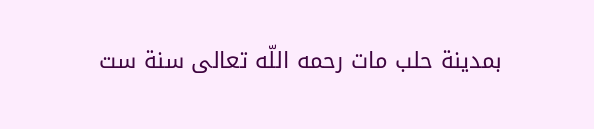بمدينة حلب مات رحمه اللّه تعالى سنة ست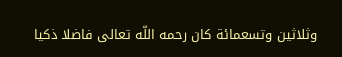وثلاثين وتسعمائة كان رحمه اللّه تعالى فاضلا ذكيا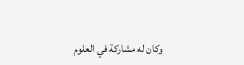وكان له مشاركة في العلوم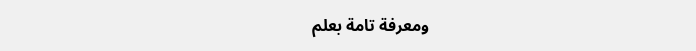ومعرفة تامة بعلم